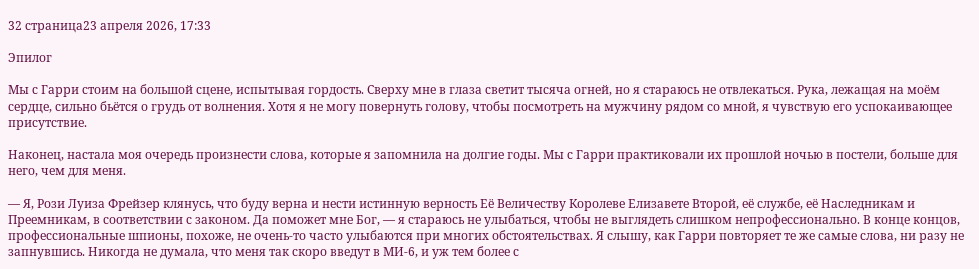32 страница23 апреля 2026, 17:33

Эпилог

Мы с Гарри стоим на большой сцене, испытывая гордость. Сверху мне в глаза светит тысяча огней, но я стараюсь не отвлекаться. Рука, лежащая на моём сердце, сильно бьётся о грудь от волнения. Хотя я не могу повернуть голову, чтобы посмотреть на мужчину рядом со мной, я чувствую его успокаивающее присутствие.

Наконец, настала моя очередь произнести слова, которые я запомнила на долгие годы. Мы с Гарри практиковали их прошлой ночью в постели, больше для него, чем для меня.

— Я, Рози Луиза Фрейзер клянусь, что буду верна и нести истинную верность Её Величеству Королеве Елизавете Второй, её службе, её Наследникам и Преемникам, в соответствии с законом. Да поможет мне Бог, — я стараюсь не улыбаться, чтобы не выглядеть слишком непрофессионально. В конце концов, профессиональные шпионы, похоже, не очень-то часто улыбаются при многих обстоятельствах. Я слышу, как Гарри повторяет те же самые слова, ни разу не запнувшись. Никогда не думала, что меня так скоро введут в МИ-6, и уж тем более с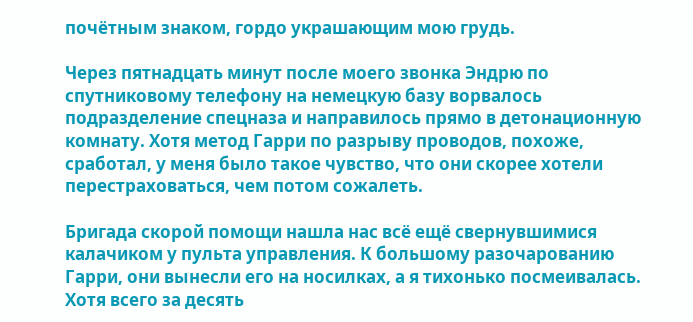почётным знаком, гордо украшающим мою грудь.

Через пятнадцать минут после моего звонка Эндрю по спутниковому телефону на немецкую базу ворвалось подразделение спецназа и направилось прямо в детонационную комнату. Хотя метод Гарри по разрыву проводов, похоже, сработал, у меня было такое чувство, что они скорее хотели перестраховаться, чем потом сожалеть.

Бригада скорой помощи нашла нас всё ещё свернувшимися калачиком у пульта управления. К большому разочарованию Гарри, они вынесли его на носилках, а я тихонько посмеивалась. Хотя всего за десять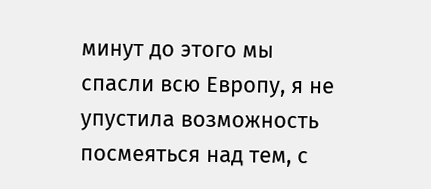минут до этого мы спасли всю Европу, я не упустила возможность посмеяться над тем, с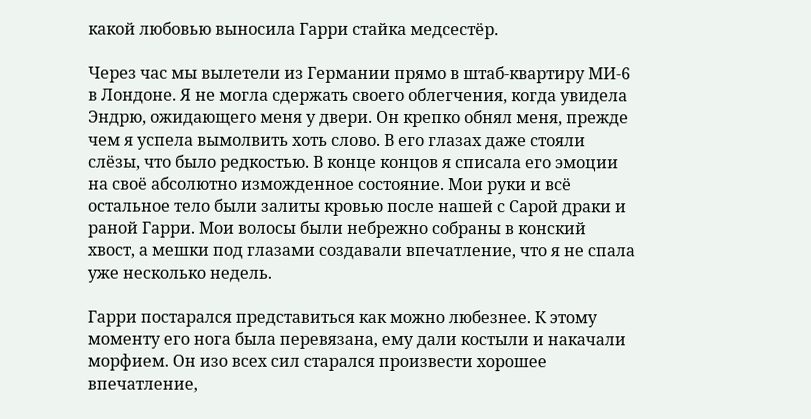какой любовью выносила Гарри стайка медсестёр.

Через час мы вылетели из Германии прямо в штаб-квартиру МИ-6 в Лондоне. Я не могла сдержать своего облегчения, когда увидела Эндрю, ожидающего меня у двери. Он крепко обнял меня, прежде чем я успела вымолвить хоть слово. В его глазах даже стояли слёзы, что было редкостью. В конце концов я списала его эмоции на своё абсолютно изможденное состояние. Мои руки и всё остальное тело были залиты кровью после нашей с Сарой драки и раной Гарри. Мои волосы были небрежно собраны в конский хвост, а мешки под глазами создавали впечатление, что я не спала уже несколько недель.

Гарри постарался представиться как можно любезнее. К этому моменту его нога была перевязана, ему дали костыли и накачали морфием. Он изо всех сил старался произвести хорошее впечатление,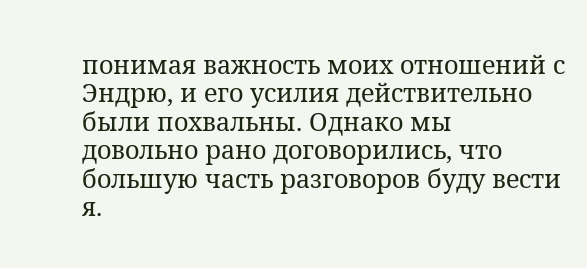понимая важность моих отношений с Эндрю, и его усилия действительно были похвальны. Однако мы довольно рано договорились, что большую часть разговоров буду вести я.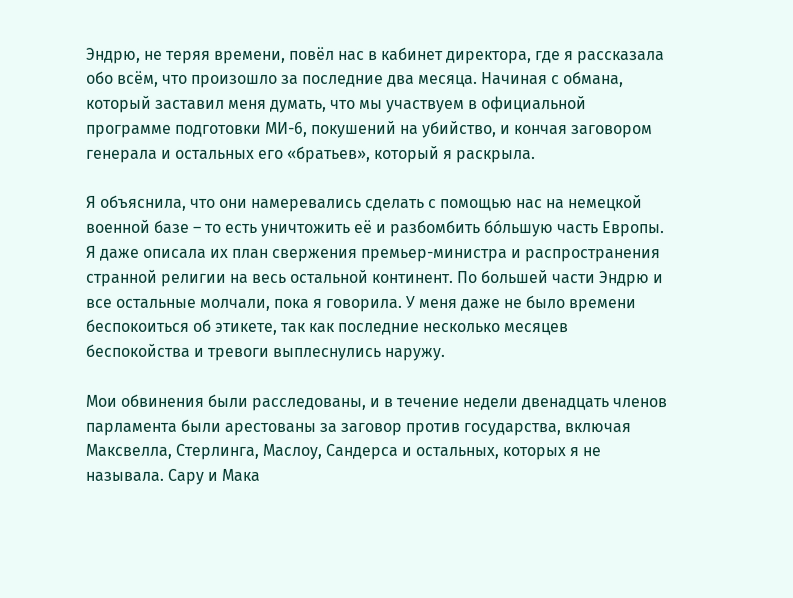Эндрю, не теряя времени, повёл нас в кабинет директора, где я рассказала обо всём, что произошло за последние два месяца. Начиная с обмана, который заставил меня думать, что мы участвуем в официальной программе подготовки МИ-6, покушений на убийство, и кончая заговором генерала и остальных его «братьев», который я раскрыла.

Я объяснила, что они намеревались сделать с помощью нас на немецкой военной базе – то есть уничтожить её и разбомбить бóльшую часть Европы. Я даже описала их план свержения премьер-министра и распространения странной религии на весь остальной континент. По большей части Эндрю и все остальные молчали, пока я говорила. У меня даже не было времени беспокоиться об этикете, так как последние несколько месяцев беспокойства и тревоги выплеснулись наружу.

Мои обвинения были расследованы, и в течение недели двенадцать членов парламента были арестованы за заговор против государства, включая Максвелла, Стерлинга, Маслоу, Сандерса и остальных, которых я не называла. Сару и Мака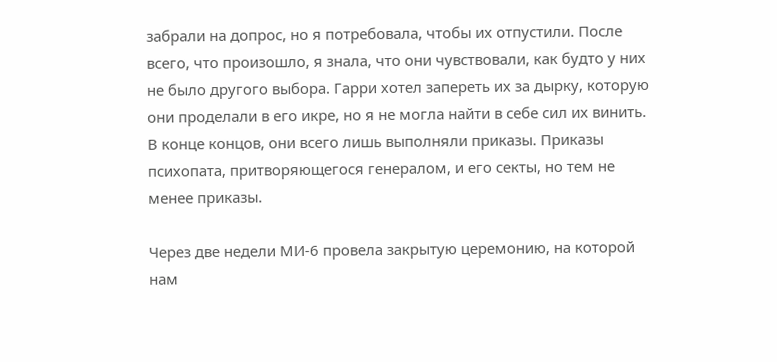забрали на допрос, но я потребовала, чтобы их отпустили. После всего, что произошло, я знала, что они чувствовали, как будто у них не было другого выбора. Гарри хотел запереть их за дырку, которую они проделали в его икре, но я не могла найти в себе сил их винить. В конце концов, они всего лишь выполняли приказы. Приказы психопата, притворяющегося генералом, и его секты, но тем не менее приказы.

Через две недели МИ-6 провела закрытую церемонию, на которой нам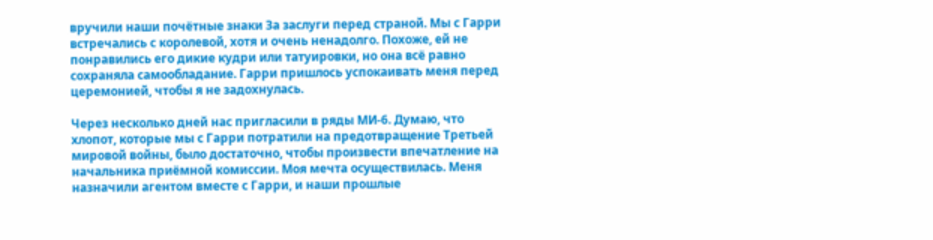вручили наши почётные знаки За заслуги перед страной. Мы с Гарри встречались с королевой, хотя и очень ненадолго. Похоже, ей не понравились его дикие кудри или татуировки, но она всё равно сохраняла самообладание. Гарри пришлось успокаивать меня перед церемонией, чтобы я не задохнулась.

Через несколько дней нас пригласили в ряды МИ-6. Думаю, что хлопот, которые мы с Гарри потратили на предотвращение Третьей мировой войны, было достаточно, чтобы произвести впечатление на начальника приёмной комиссии. Моя мечта осуществилась. Меня назначили агентом вместе с Гарри, и наши прошлые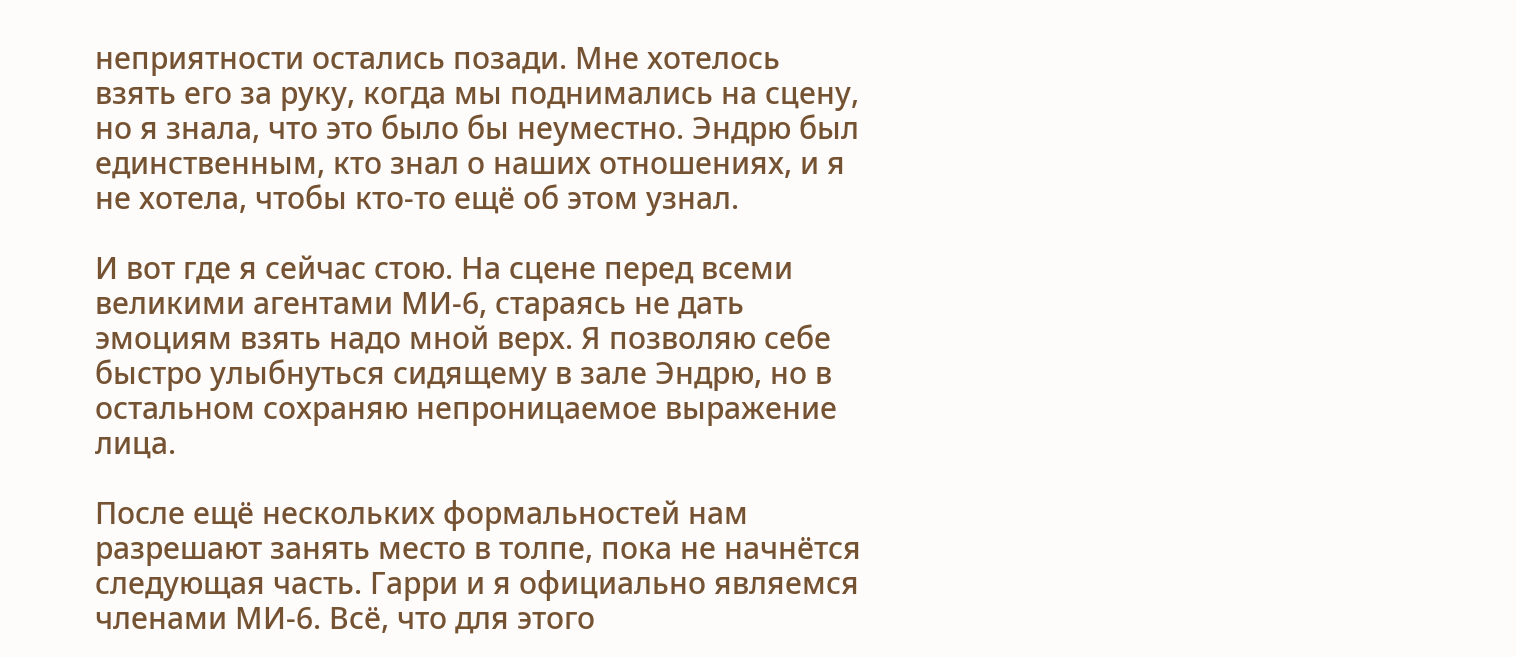неприятности остались позади. Мне хотелось взять его за руку, когда мы поднимались на сцену, но я знала, что это было бы неуместно. Эндрю был единственным, кто знал о наших отношениях, и я не хотела, чтобы кто-то ещё об этом узнал.

И вот где я сейчас стою. На сцене перед всеми великими агентами МИ-6, стараясь не дать эмоциям взять надо мной верх. Я позволяю себе быстро улыбнуться сидящему в зале Эндрю, но в остальном сохраняю непроницаемое выражение лица.

После ещё нескольких формальностей нам разрешают занять место в толпе, пока не начнётся следующая часть. Гарри и я официально являемся членами МИ-6. Всё, что для этого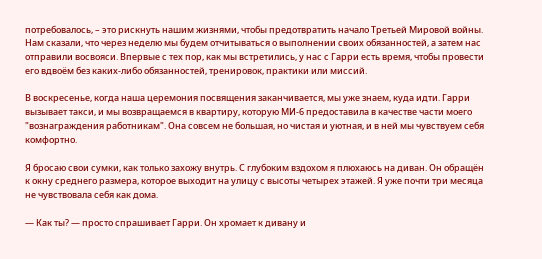потребовалось, – это рискнуть нашим жизнями, чтобы предотвратить начало Третьей Мировой войны. Нам сказали, что через неделю мы будем отчитываться о выполнении своих обязанностей, а затем нас отправили восвояси. Впервые с тех пор, как мы встретились, у нас с Гарри есть время, чтобы провести его вдвоём без каких-либо обязанностей, тренировок, практики или миссий.

В воскресенье, когда наша церемония посвящения заканчивается, мы уже знаем, куда идти. Гарри вызывает такси, и мы возвращаемся в квартиру, которую МИ-6 предоставила в качестве части моего "вознаграждения работникам". Она совсем не большая, но чистая и уютная, и в ней мы чувствуем себя комфортно.

Я бросаю свои сумки, как только захожу внутрь. С глубоким вздохом я плюхаюсь на диван. Он обращён к окну среднего размера, которое выходит на улицу с высоты четырех этажей. Я уже почти три месяца не чувствовала себя как дома.

— Как ты? — просто спрашивает Гарри. Он хромает к дивану и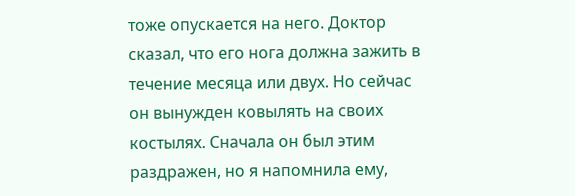тоже опускается на него. Доктор сказал, что его нога должна зажить в течение месяца или двух. Но сейчас он вынужден ковылять на своих костылях. Сначала он был этим раздражен, но я напомнила ему,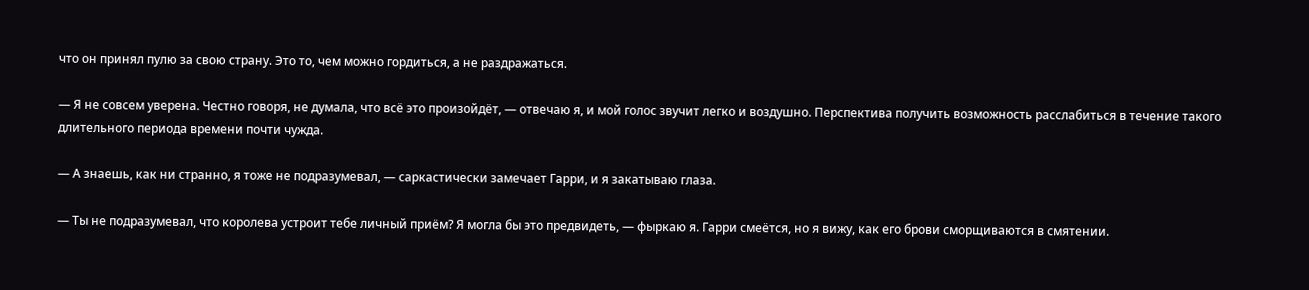что он принял пулю за свою страну. Это то, чем можно гордиться, а не раздражаться.

— Я не совсем уверена. Честно говоря, не думала, что всё это произойдёт, — отвечаю я, и мой голос звучит легко и воздушно. Перспектива получить возможность расслабиться в течение такого длительного периода времени почти чужда.

— А знаешь, как ни странно, я тоже не подразумевал, — саркастически замечает Гарри, и я закатываю глаза.

— Ты не подразумевал, что королева устроит тебе личный приём? Я могла бы это предвидеть, — фыркаю я. Гарри смеётся, но я вижу, как его брови сморщиваются в смятении.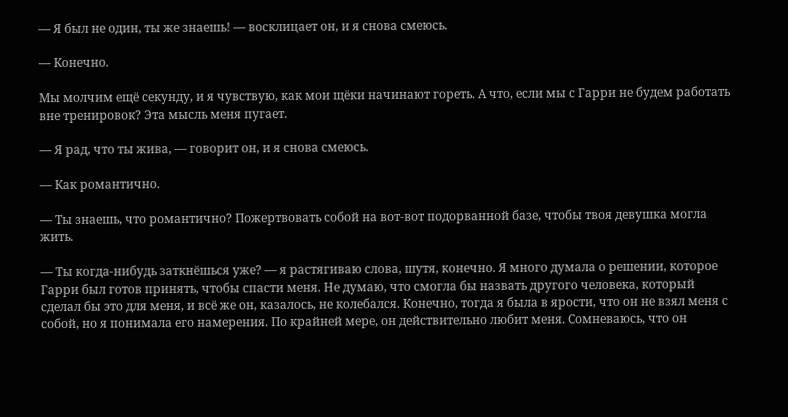— Я был не один, ты же знаешь! — восклицает он, и я снова смеюсь.

— Конечно.

Мы молчим ещё секунду, и я чувствую, как мои щёки начинают гореть. А что, если мы с Гарри не будем работать вне тренировок? Эта мысль меня пугает.

— Я рад, что ты жива, — говорит он, и я снова смеюсь.

— Как романтично.

— Ты знаешь, что романтично? Пожертвовать собой на вот-вот подорванной базе, чтобы твоя девушка могла жить.

— Ты когда-нибудь заткнёшься уже? — я растягиваю слова, шутя, конечно. Я много думала о решении, которое Гарри был готов принять, чтобы спасти меня. Не думаю, что смогла бы назвать другого человека, который сделал бы это для меня, и всё же он, казалось, не колебался. Конечно, тогда я была в ярости, что он не взял меня с собой, но я понимала его намерения. По крайней мере, он действительно любит меня. Сомневаюсь, что он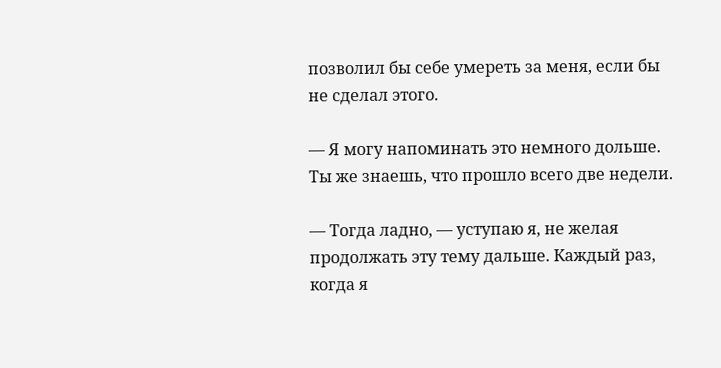позволил бы себе умереть за меня, если бы не сделал этого.

— Я могу напоминать это немного дольше. Ты же знаешь, что прошло всего две недели.

— Тогда ладно, — уступаю я, не желая продолжать эту тему дальше. Каждый раз, когда я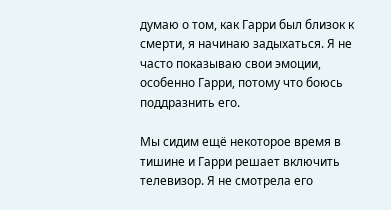думаю о том, как Гарри был близок к смерти, я начинаю задыхаться. Я не часто показываю свои эмоции, особенно Гарри, потому что боюсь поддразнить его.

Мы сидим ещё некоторое время в тишине и Гарри решает включить телевизор. Я не смотрела его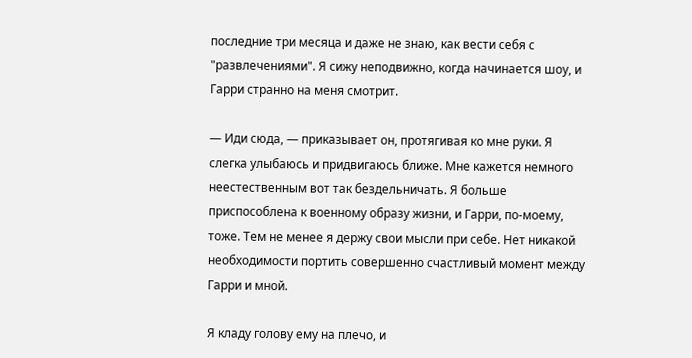последние три месяца и даже не знаю, как вести себя с "развлечениями". Я сижу неподвижно, когда начинается шоу, и Гарри странно на меня смотрит.

— Иди сюда, — приказывает он, протягивая ко мне руки. Я слегка улыбаюсь и придвигаюсь ближе. Мне кажется немного неестественным вот так бездельничать. Я больше приспособлена к военному образу жизни, и Гарри, по-моему, тоже. Тем не менее я держу свои мысли при себе. Нет никакой необходимости портить совершенно счастливый момент между Гарри и мной.

Я кладу голову ему на плечо, и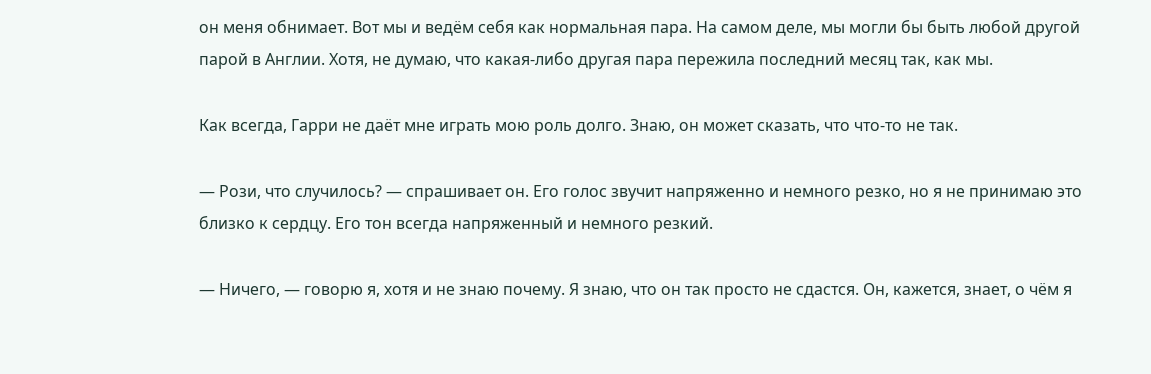он меня обнимает. Вот мы и ведём себя как нормальная пара. На самом деле, мы могли бы быть любой другой парой в Англии. Хотя, не думаю, что какая-либо другая пара пережила последний месяц так, как мы.

Как всегда, Гарри не даёт мне играть мою роль долго. Знаю, он может сказать, что что-то не так.

— Рози, что случилось? — спрашивает он. Его голос звучит напряженно и немного резко, но я не принимаю это близко к сердцу. Его тон всегда напряженный и немного резкий.

— Ничего, — говорю я, хотя и не знаю почему. Я знаю, что он так просто не сдастся. Он, кажется, знает, о чём я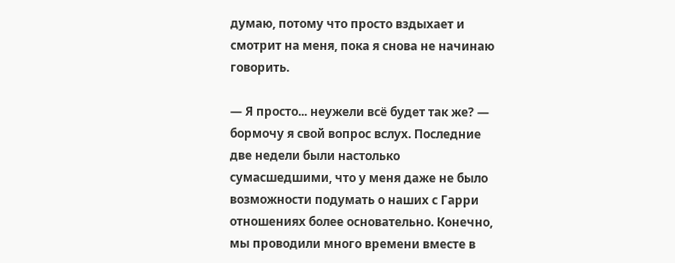думаю, потому что просто вздыхает и смотрит на меня, пока я снова не начинаю говорить.

— Я просто... неужели всё будет так же? — бормочу я свой вопрос вслух. Последние две недели были настолько сумасшедшими, что у меня даже не было возможности подумать о наших с Гарри отношениях более основательно. Конечно, мы проводили много времени вместе в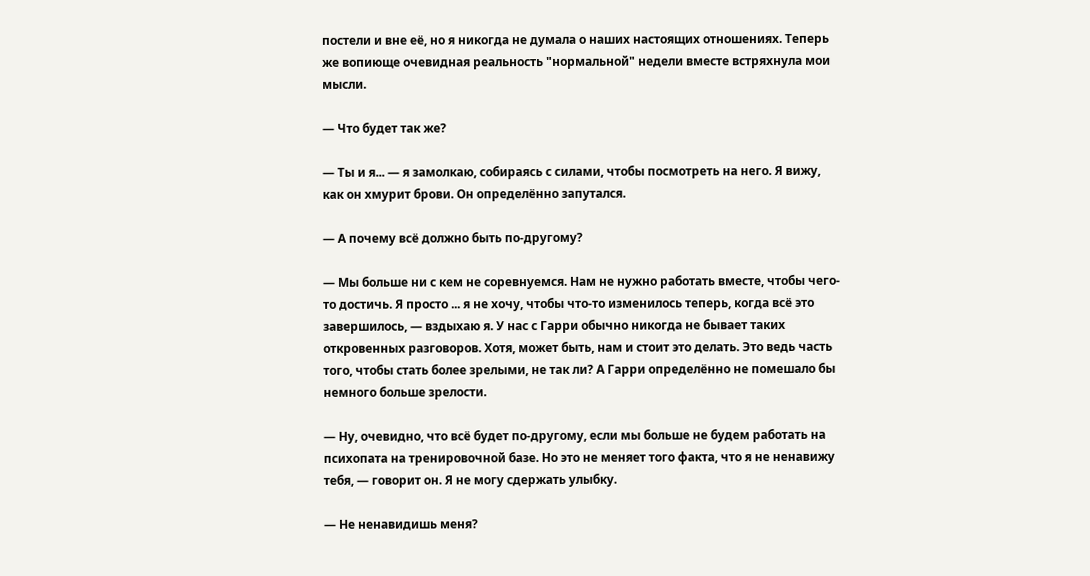постели и вне её, но я никогда не думала о наших настоящих отношениях. Теперь же вопиюще очевидная реальность "нормальной" недели вместе встряхнула мои мысли.

— Что будет так же?

— Ты и я... — я замолкаю, собираясь с силами, чтобы посмотреть на него. Я вижу, как он хмурит брови. Он определённо запутался.

— А почему всё должно быть по-другому?

— Мы больше ни с кем не соревнуемся. Нам не нужно работать вместе, чтобы чего-то достичь. Я просто ... я не хочу, чтобы что-то изменилось теперь, когда всё это завершилось, — вздыхаю я. У нас с Гарри обычно никогда не бывает таких откровенных разговоров. Хотя, может быть, нам и стоит это делать. Это ведь часть того, чтобы стать более зрелыми, не так ли? А Гарри определённо не помешало бы немного больше зрелости.

— Ну, очевидно, что всё будет по-другому, если мы больше не будем работать на психопата на тренировочной базе. Но это не меняет того факта, что я не ненавижу тебя, — говорит он. Я не могу сдержать улыбку.

— Не ненавидишь меня?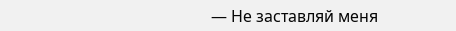— Не заставляй меня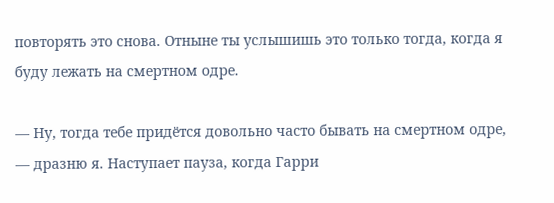повторять это снова. Отныне ты услышишь это только тогда, когда я буду лежать на смертном одре.

— Ну, тогда тебе придётся довольно часто бывать на смертном одре, — дразню я. Наступает пауза, когда Гарри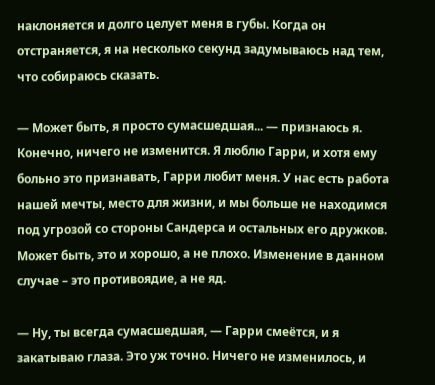наклоняется и долго целует меня в губы. Когда он отстраняется, я на несколько секунд задумываюсь над тем, что собираюсь сказать.

— Может быть, я просто сумасшедшая... — признаюсь я. Конечно, ничего не изменится. Я люблю Гарри, и хотя ему больно это признавать, Гарри любит меня. У нас есть работа нашей мечты, место для жизни, и мы больше не находимся под угрозой со стороны Сандерса и остальных его дружков. Может быть, это и хорошо, а не плохо. Изменение в данном случае – это противоядие, а не яд.

— Ну, ты всегда сумасшедшая, — Гарри смеётся, и я закатываю глаза. Это уж точно. Ничего не изменилось, и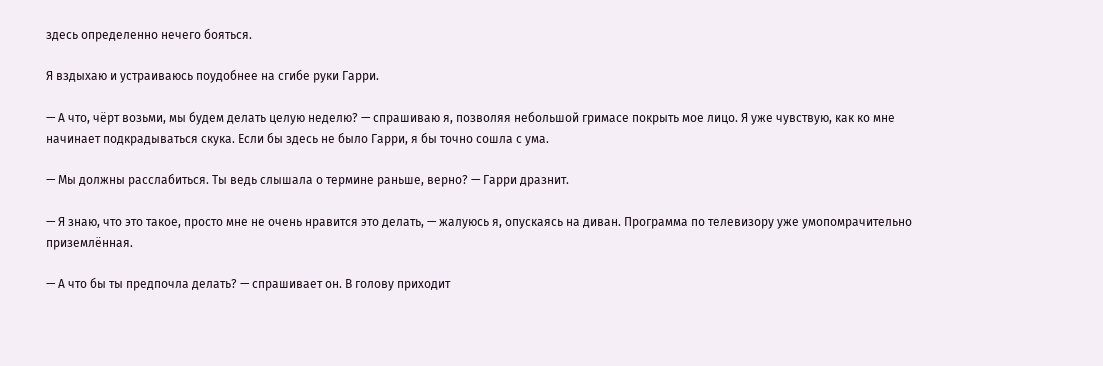здесь определенно нечего бояться.

Я вздыхаю и устраиваюсь поудобнее на сгибе руки Гарри.

— А что, чёрт возьми, мы будем делать целую неделю? — спрашиваю я, позволяя небольшой гримасе покрыть мое лицо. Я уже чувствую, как ко мне начинает подкрадываться скука. Если бы здесь не было Гарри, я бы точно сошла с ума.

— Мы должны расслабиться. Ты ведь слышала о термине раньше, верно? — Гарри дразнит.

— Я знаю, что это такое, просто мне не очень нравится это делать, — жалуюсь я, опускаясь на диван. Программа по телевизору уже умопомрачительно приземлённая.

— А что бы ты предпочла делать? — спрашивает он. В голову приходит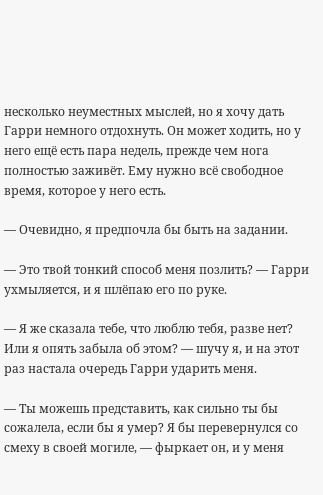несколько неуместных мыслей, но я хочу дать Гарри немного отдохнуть. Он может ходить, но у него ещё есть пара недель, прежде чем нога полностью заживёт. Ему нужно всё свободное время, которое у него есть.

— Очевидно, я предпочла бы быть на задании.

— Это твой тонкий способ меня позлить? — Гарри ухмыляется, и я шлёпаю его по руке.

— Я же сказала тебе, что люблю тебя, разве нет? Или я опять забыла об этом? — шучу я, и на этот раз настала очередь Гарри ударить меня.

— Ты можешь представить, как сильно ты бы сожалела, если бы я умер? Я бы перевернулся со смеху в своей могиле, — фыркает он, и у меня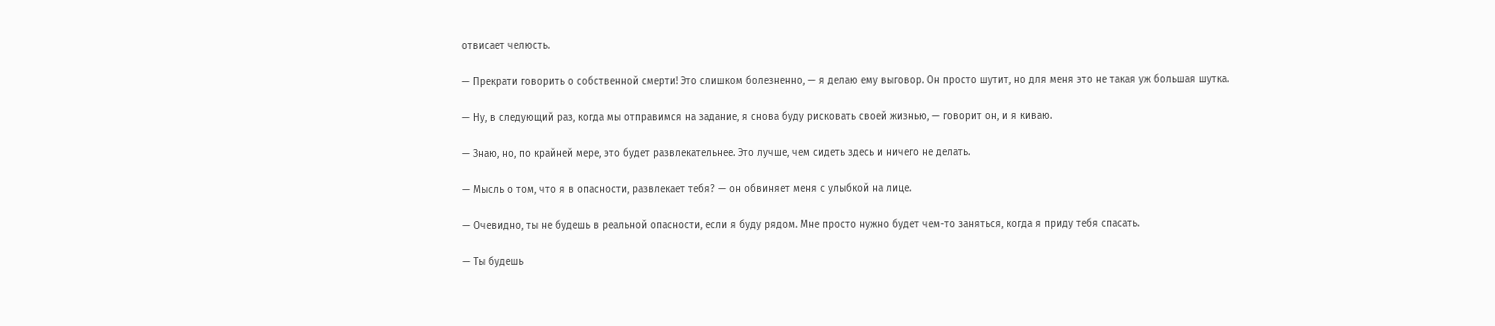отвисает челюсть.

— Прекрати говорить о собственной смерти! Это слишком болезненно, — я делаю ему выговор. Он просто шутит, но для меня это не такая уж большая шутка.

— Ну, в следующий раз, когда мы отправимся на задание, я снова буду рисковать своей жизнью, — говорит он, и я киваю.

— Знаю, но, по крайней мере, это будет развлекательнее. Это лучше, чем сидеть здесь и ничего не делать.

— Мысль о том, что я в опасности, развлекает тебя? — он обвиняет меня с улыбкой на лице.

— Очевидно, ты не будешь в реальной опасности, если я буду рядом. Мне просто нужно будет чем-то заняться, когда я приду тебя спасать.

— Ты будешь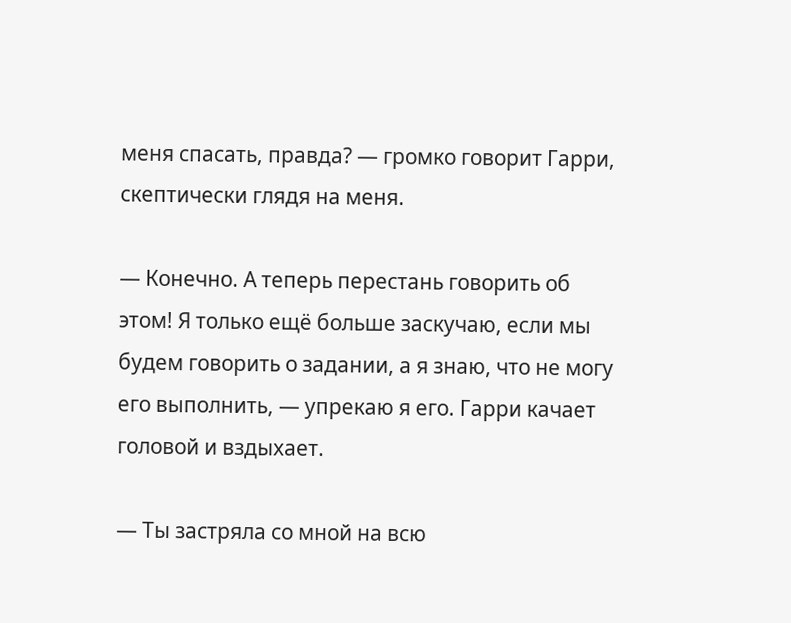меня спасать, правда? — громко говорит Гарри, скептически глядя на меня.

— Конечно. А теперь перестань говорить об этом! Я только ещё больше заскучаю, если мы будем говорить о задании, а я знаю, что не могу его выполнить, — упрекаю я его. Гарри качает головой и вздыхает.

— Ты застряла со мной на всю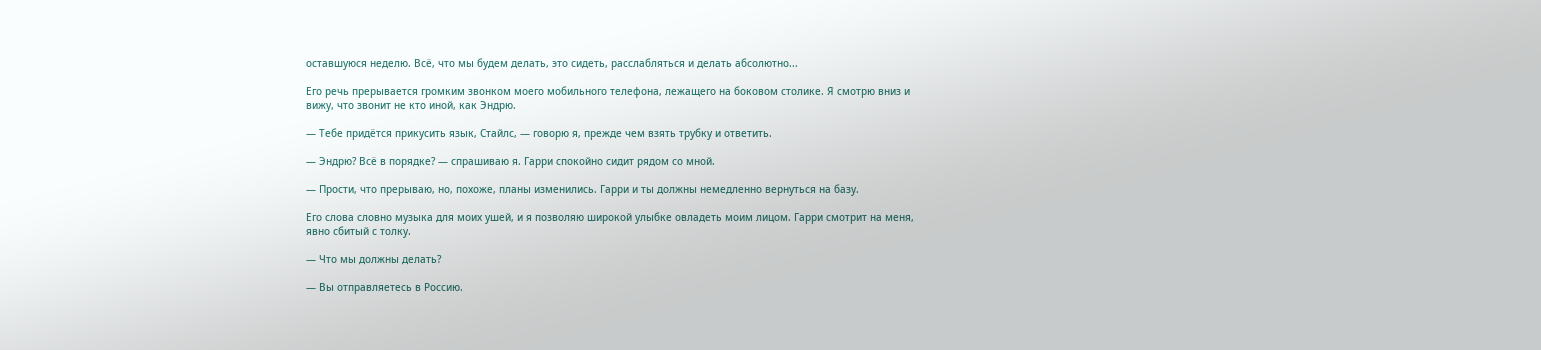оставшуюся неделю. Всё, что мы будем делать, это сидеть, расслабляться и делать абсолютно...

Его речь прерывается громким звонком моего мобильного телефона, лежащего на боковом столике. Я смотрю вниз и вижу, что звонит не кто иной, как Эндрю.

— Тебе придётся прикусить язык, Стайлс, — говорю я, прежде чем взять трубку и ответить.

— Эндрю? Всё в порядке? — спрашиваю я. Гарри спокойно сидит рядом со мной.

— Прости, что прерываю, но, похоже, планы изменились. Гарри и ты должны немедленно вернуться на базу.

Его слова словно музыка для моих ушей, и я позволяю широкой улыбке овладеть моим лицом. Гарри смотрит на меня, явно сбитый с толку.

— Что мы должны делать?

— Вы отправляетесь в Россию.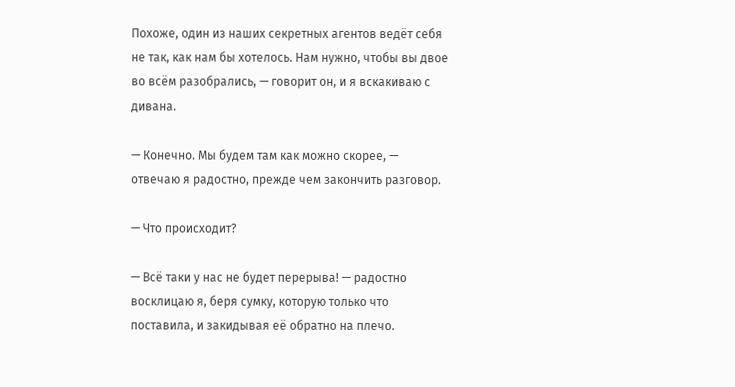Похоже, один из наших секретных агентов ведёт себя не так, как нам бы хотелось. Нам нужно, чтобы вы двое во всём разобрались, — говорит он, и я вскакиваю с дивана.

— Конечно. Мы будем там как можно скорее, — отвечаю я радостно, прежде чем закончить разговор.

— Что происходит?

— Всё таки у нас не будет перерыва! — радостно восклицаю я, беря сумку, которую только что поставила, и закидывая её обратно на плечо.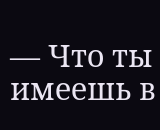— Что ты имеешь в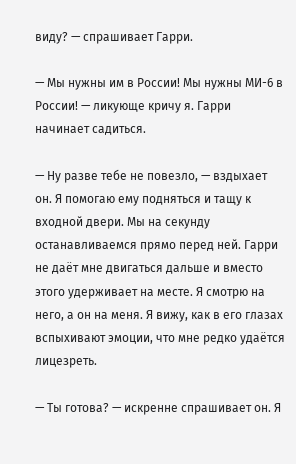виду? — спрашивает Гарри.

— Мы нужны им в России! Мы нужны МИ-6 в России! — ликующе кричу я. Гарри начинает садиться.

— Ну разве тебе не повезло, — вздыхает он. Я помогаю ему подняться и тащу к входной двери. Мы на секунду останавливаемся прямо перед ней. Гарри не даёт мне двигаться дальше и вместо этого удерживает на месте. Я смотрю на него, а он на меня. Я вижу, как в его глазах вспыхивают эмоции, что мне редко удаётся лицезреть.

— Ты готова? — искренне спрашивает он. Я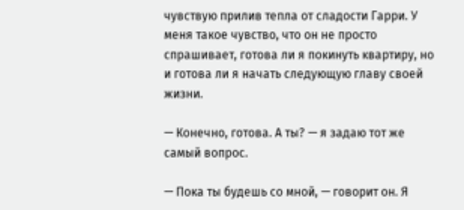чувствую прилив тепла от сладости Гарри. У меня такое чувство, что он не просто спрашивает, готова ли я покинуть квартиру, но и готова ли я начать следующую главу своей жизни.

— Конечно, готова. А ты? — я задаю тот же самый вопрос.

— Пока ты будешь со мной, — говорит он. Я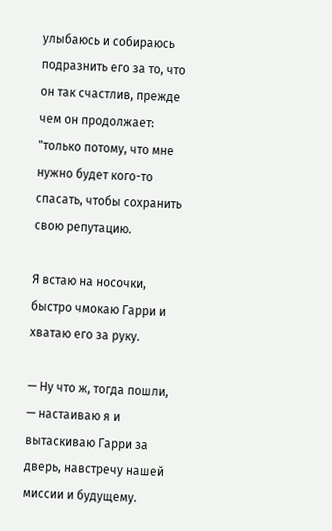улыбаюсь и собираюсь подразнить его за то, что он так счастлив, прежде чем он продолжает: "только потому, что мне нужно будет кого-то спасать, чтобы сохранить свою репутацию.

Я встаю на носочки, быстро чмокаю Гарри и хватаю его за руку.

— Ну что ж, тогда пошли, — настаиваю я и вытаскиваю Гарри за дверь, навстречу нашей миссии и будущему.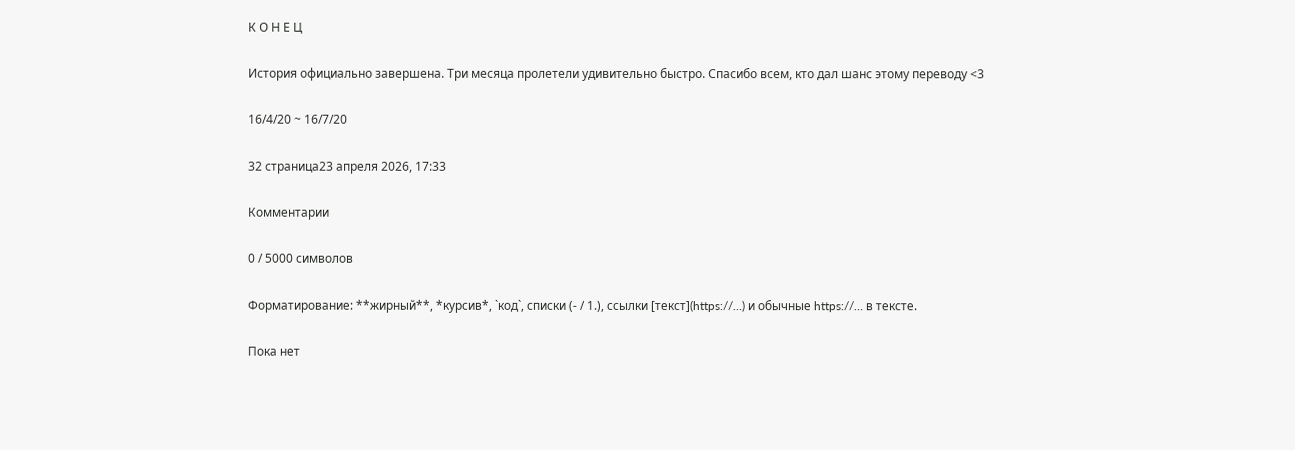К О Н Е Ц

История официально завершена. Три месяца пролетели удивительно быстро. Спасибо всем, кто дал шанс этому переводу <3

16/4/20 ~ 16/7/20

32 страница23 апреля 2026, 17:33

Комментарии

0 / 5000 символов

Форматирование: **жирный**, *курсив*, `код`, списки (- / 1.), ссылки [текст](https://…) и обычные https://… в тексте.

Пока нет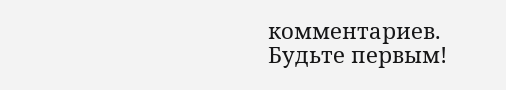комментариев. Будьте первым!